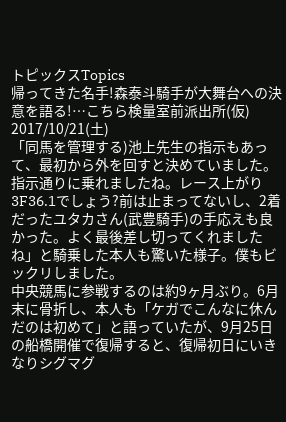トピックスTopics
帰ってきた名手!森泰斗騎手が大舞台への決意を語る!…こちら検量室前派出所(仮)
2017/10/21(土)
「同馬を管理する)池上先生の指示もあって、最初から外を回すと決めていました。指示通りに乗れましたね。レース上がり3F36.1でしょう?前は止まってないし、2着だったユタカさん(武豊騎手)の手応えも良かった。よく最後差し切ってくれましたね」と騎乗した本人も驚いた様子。僕もビックリしました。
中央競馬に参戦するのは約9ヶ月ぶり。6月末に骨折し、本人も「ケガでこんなに休んだのは初めて」と語っていたが、9月25日の船橋開催で復帰すると、復帰初日にいきなりシグマグ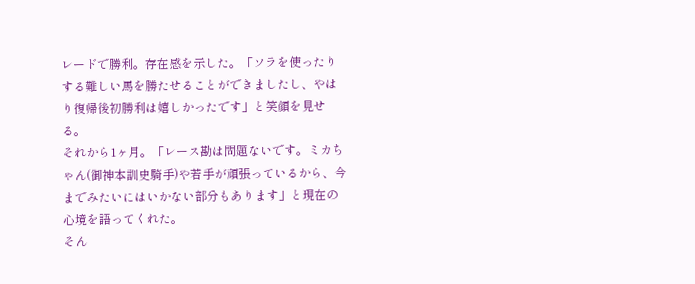レードで勝利。存在感を示した。「ソラを使ったりする難しい馬を勝たせることができましたし、やはり復帰後初勝利は嬉しかったです」と笑顔を見せる。
それから1ヶ月。「レース勘は問題ないです。ミカちゃん(御神本訓史騎手)や若手が頑張っているから、今までみたいにはいかない部分もあります」と現在の心境を語ってくれた。
そん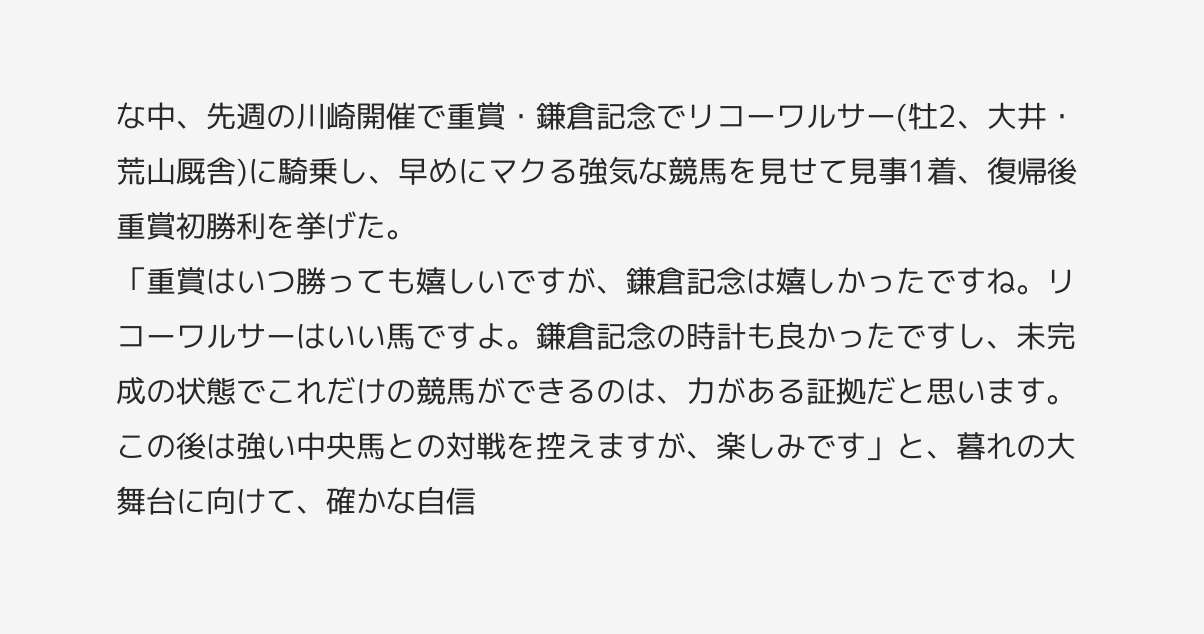な中、先週の川崎開催で重賞・鎌倉記念でリコーワルサー(牡2、大井・荒山厩舎)に騎乗し、早めにマクる強気な競馬を見せて見事1着、復帰後重賞初勝利を挙げた。
「重賞はいつ勝っても嬉しいですが、鎌倉記念は嬉しかったですね。リコーワルサーはいい馬ですよ。鎌倉記念の時計も良かったですし、未完成の状態でこれだけの競馬ができるのは、力がある証拠だと思います。この後は強い中央馬との対戦を控えますが、楽しみです」と、暮れの大舞台に向けて、確かな自信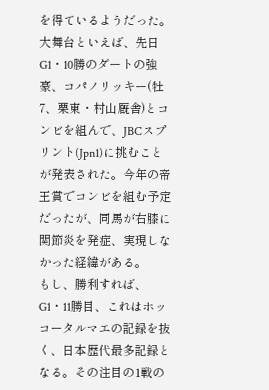を得ているようだった。
大舞台といえば、先日G1・10勝のダートの強豪、コパノリッキー(牡7、栗東・村山厩舎)とコンビを組んで、JBCスプリント(Jpn1)に挑むことが発表された。今年の帝王賞でコンビを組む予定だったが、同馬が右膝に関節炎を発症、実現しなかった経緯がある。
もし、勝利すれば、G1・11勝目、これはホッコータルマエの記録を抜く、日本歴代最多記録となる。その注目の1戦の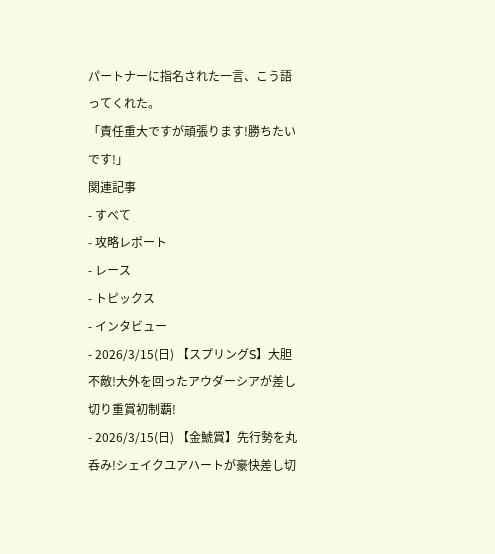パートナーに指名された一言、こう語ってくれた。
「責任重大ですが頑張ります!勝ちたいです!」
関連記事
- すべて
- 攻略レポート
- レース
- トピックス
- インタビュー
- 2026/3/15(日) 【スプリングS】大胆不敵!大外を回ったアウダーシアが差し切り重賞初制覇!
- 2026/3/15(日) 【金鯱賞】先行勢を丸呑み!シェイクユアハートが豪快差し切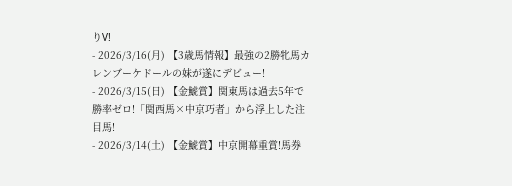りV!
- 2026/3/16(月) 【3歳馬情報】最強の2勝牝馬カレンブーケドールの妹が遂にデビュー!
- 2026/3/15(日) 【金鯱賞】関東馬は過去5年で勝率ゼロ!「関西馬×中京巧者」から浮上した注目馬!
- 2026/3/14(土) 【金鯱賞】中京開幕重賞!馬券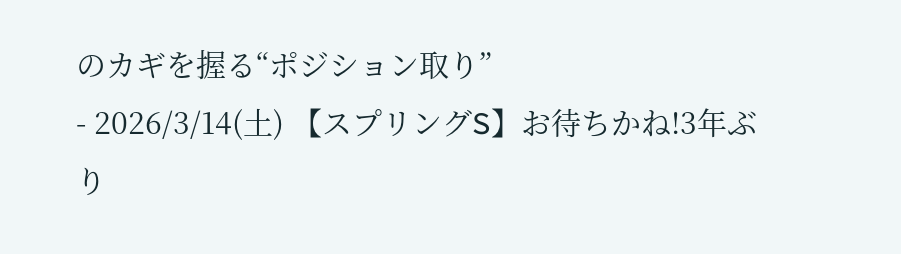のカギを握る“ポジション取り”
- 2026/3/14(土) 【スプリングS】お待ちかね!3年ぶり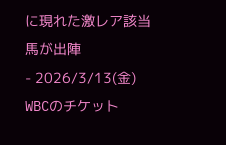に現れた激レア該当馬が出陣
- 2026/3/13(金) WBCのチケット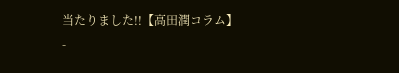当たりました!!【高田潤コラム】
-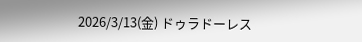2026/3/13(金) ドゥラドーレス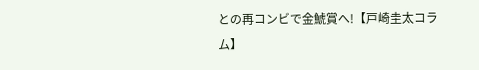との再コンビで金鯱賞へ!【戸崎圭太コラム】